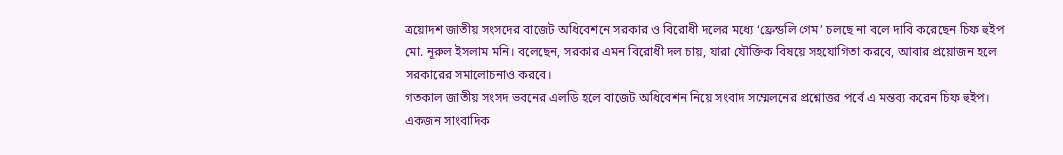ত্রয়োদশ জাতীয় সংসদের বাজেট অধিবেশনে সরকার ও বিরোধী দলের মধ্যে ‘ফ্রেন্ডলি গেম’ চলছে না বলে দাবি করেছেন চিফ হুইপ মো. নূরুল ইসলাম মনি। বলেছেন, সরকার এমন বিরোধী দল চায়, যারা যৌক্তিক বিষয়ে সহযোগিতা করবে, আবার প্রয়োজন হলে সরকারের সমালোচনাও করবে।
গতকাল জাতীয় সংসদ ভবনের এলডি হলে বাজেট অধিবেশন নিয়ে সংবাদ সম্মেলনের প্রশ্নোত্তর পর্বে এ মন্তব্য করেন চিফ হুইপ। একজন সাংবাদিক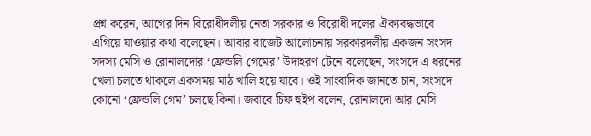প্রশ্ন করেন, আগের দিন বিরোধীদলীয় নেতা সরকার ও বিরোধী দলের ঐক্যবদ্ধভাবে এগিয়ে যাওয়ার কথা বলেছেন। আবার বাজেট আলোচনায় সরকারদলীয় একজন সংসদ সদস্য মেসি ও রোনালদোর ‘ফ্রেন্ডলি গেমের’ উদাহরণ টেনে বলেছেন, সংসদে এ ধরনের খেলা চলতে থাকলে একসময় মাঠ খালি হয়ে যাবে। ওই সাংবাদিক জানতে চান, সংসদে কোনো ‘ফ্রেন্ডলি গেম’ চলছে কিনা। জবাবে চিফ হুইপ বলেন, রোনালদো আর মেসি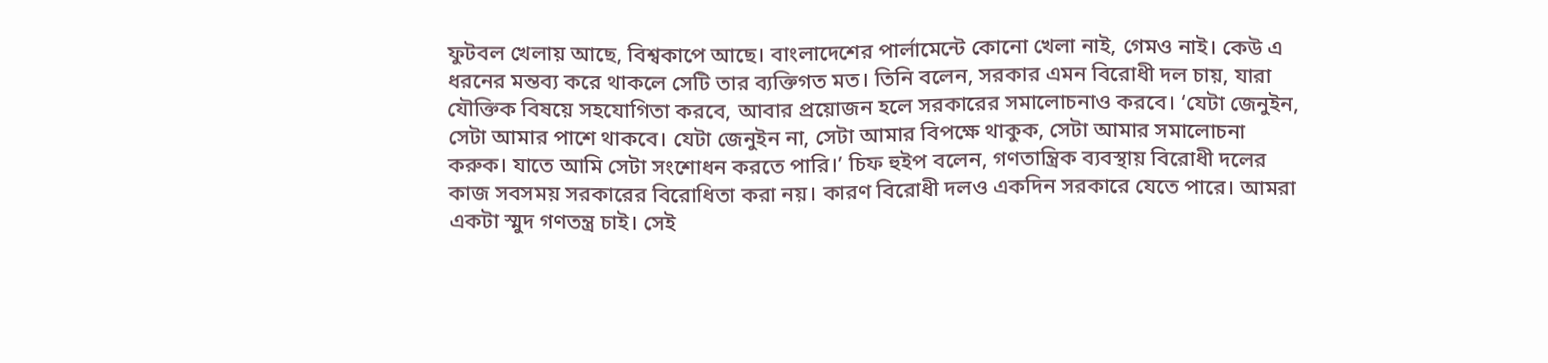ফুটবল খেলায় আছে, বিশ্বকাপে আছে। বাংলাদেশের পার্লামেন্টে কোনো খেলা নাই, গেমও নাই। কেউ এ ধরনের মন্তব্য করে থাকলে সেটি তার ব্যক্তিগত মত। তিনি বলেন, সরকার এমন বিরোধী দল চায়, যারা যৌক্তিক বিষয়ে সহযোগিতা করবে, আবার প্রয়োজন হলে সরকারের সমালোচনাও করবে। ‘যেটা জেনুইন, সেটা আমার পাশে থাকবে। যেটা জেনুইন না, সেটা আমার বিপক্ষে থাকুক, সেটা আমার সমালোচনা করুক। যাতে আমি সেটা সংশোধন করতে পারি।’ চিফ হুইপ বলেন, গণতান্ত্রিক ব্যবস্থায় বিরোধী দলের কাজ সবসময় সরকারের বিরোধিতা করা নয়। কারণ বিরোধী দলও একদিন সরকারে যেতে পারে। আমরা একটা স্মুদ গণতন্ত্র চাই। সেই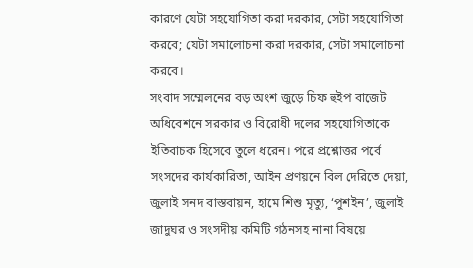কারণে যেটা সহযোগিতা করা দরকার, সেটা সহযোগিতা করবে; যেটা সমালোচনা করা দরকার, সেটা সমালোচনা করবে।
সংবাদ সম্মেলনের বড় অংশ জুড়ে চিফ হুইপ বাজেট অধিবেশনে সরকার ও বিরোধী দলের সহযোগিতাকে ইতিবাচক হিসেবে তুলে ধরেন। পরে প্রশ্নোত্তর পর্বে সংসদের কার্যকারিতা, আইন প্রণয়নে বিল দেরিতে দেয়া, জুলাই সনদ বাস্তবায়ন, হামে শিশু মৃত্যু, ‘পুশইন’, জুলাই জাদুঘর ও সংসদীয় কমিটি গঠনসহ নানা বিষয়ে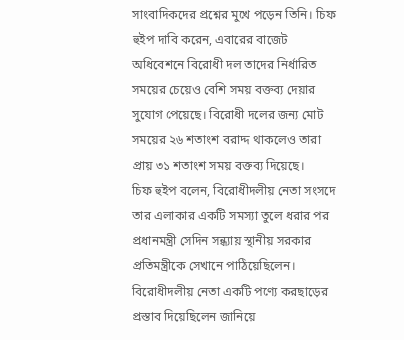সাংবাদিকদের প্রশ্নের মুখে পড়েন তিনি। চিফ হুইপ দাবি করেন, এবারের বাজেট অধিবেশনে বিরোধী দল তাদের নির্ধারিত সময়ের চেয়েও বেশি সময় বক্তব্য দেয়ার সুযোগ পেয়েছে। বিরোধী দলের জন্য মোট সময়ের ২৬ শতাংশ বরাদ্দ থাকলেও তারা প্রায় ৩১ শতাংশ সময় বক্তব্য দিয়েছে।
চিফ হুইপ বলেন, বিরোধীদলীয় নেতা সংসদে তার এলাকার একটি সমস্যা তুলে ধরার পর প্রধানমন্ত্রী সেদিন সন্ধ্যায় স্থানীয় সরকার প্রতিমন্ত্রীকে সেখানে পাঠিয়েছিলেন। বিরোধীদলীয় নেতা একটি পণ্যে করছাড়ের প্রস্তাব দিয়েছিলেন জানিয়ে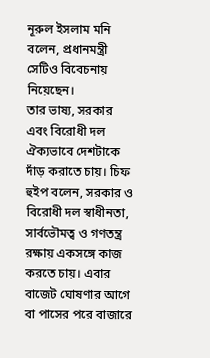নূরুল ইসলাম মনি বলেন, প্রধানমন্ত্রী সেটিও বিবেচনায় নিয়েছেন।
তার ভাষ্য, সরকার এবং বিরোধী দল ঐক্যভাবে দেশটাকে দাঁড় করাতে চায়। চিফ হুইপ বলেন, সরকার ও বিরোধী দল স্বাধীনতা, সার্বভৌমত্ব ও গণতন্ত্র রক্ষায় একসঙ্গে কাজ করতে চায়। এবার বাজেট ঘোষণার আগে বা পাসের পরে বাজারে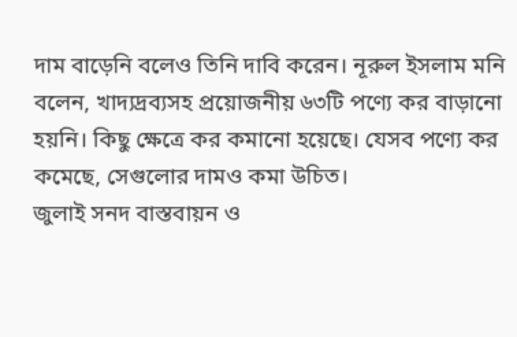দাম বাড়েনি বলেও তিনি দাবি করেন। নূরুল ইসলাম মনি বলেন, খাদ্যদ্রব্যসহ প্রয়োজনীয় ৬৩টি পণ্যে কর বাড়ানো হয়নি। কিছু ক্ষেত্রে কর কমানো হয়েছে। যেসব পণ্যে কর কমেছে, সেগুলোর দামও কমা উচিত।
জুলাই সনদ বাস্তবায়ন ও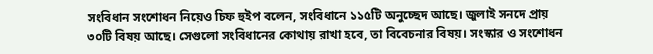সংবিধান সংশোধন নিয়েও চিফ হুইপ বলেন, সংবিধানে ১১৫টি অনুচ্ছেদ আছে। জুলাই সনদে প্রায় ৩০টি বিষয় আছে। সেগুলো সংবিধানের কোথায় রাখা হবে, তা বিবেচনার বিষয়। সংস্কার ও সংশোধন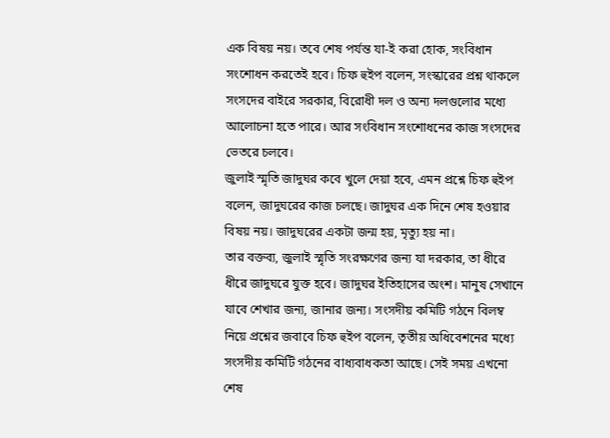এক বিষয় নয়। তবে শেষ পর্যন্ত যা-ই করা হোক, সংবিধান সংশোধন করতেই হবে। চিফ হুইপ বলেন, সংস্কারের প্রশ্ন থাকলে সংসদের বাইরে সরকার, বিরোধী দল ও অন্য দলগুলোর মধ্যে আলোচনা হতে পারে। আর সংবিধান সংশোধনের কাজ সংসদের ভেতরে চলবে।
জুলাই স্মৃতি জাদুঘর কবে খুলে দেয়া হবে, এমন প্রশ্নে চিফ হুইপ বলেন, জাদুঘরের কাজ চলছে। জাদুঘর এক দিনে শেষ হওয়ার বিষয় নয়। জাদুঘরের একটা জন্ম হয়, মৃত্যু হয় না।
তার বক্তব্য, জুলাই স্মৃতি সংরক্ষণের জন্য যা দরকার, তা ধীরে ধীরে জাদুঘরে যুক্ত হবে। জাদুঘর ইতিহাসের অংশ। মানুষ সেখানে যাবে শেখার জন্য, জানার জন্য। সংসদীয় কমিটি গঠনে বিলম্ব নিয়ে প্রশ্নের জবাবে চিফ হুইপ বলেন, তৃতীয় অধিবেশনের মধ্যে সংসদীয় কমিটি গঠনের বাধ্যবাধকতা আছে। সেই সময় এখনো শেষ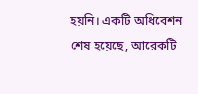হয়নি। একটি অধিবেশন শেষ হয়েছে, আরেকটি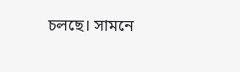চলছে। সামনে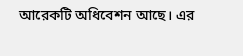আরেকটি অধিবেশন আছে। এর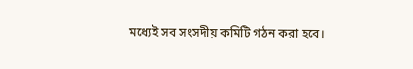মধ্যেই সব সংসদীয় কমিটি গঠন করা হবে।